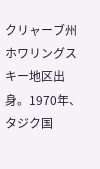クリャーブ州ホワリングスキー地区出身。1970年、タジク国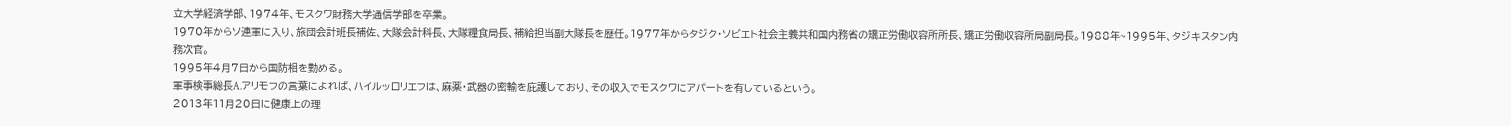立大学経済学部、1974年、モスクワ財務大学通信学部を卒業。
1970年からソ連軍に入り、旅団会計班長補佐、大隊会計科長、大隊糧食局長、補給担当副大隊長を歴任。1977年からタジク・ソビエト社会主義共和国内務省の矯正労働収容所所長、矯正労働収容所局副局長。1988年~1995年、タジキスタン内務次官。
1995年4月7日から国防相を勤める。
軍事検事総長A.アリモフの言葉によれば、ハイルッロリエフは、麻薬・武器の密輸を庇護しており、その収入でモスクワにアパートを有しているという。
2013年11月20日に健康上の理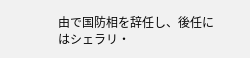由で国防相を辞任し、後任にはシェラリ・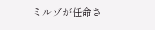ミルゾが任命さ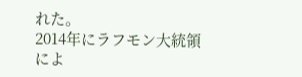れた。
2014年にラフモン大統領によ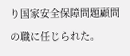り国家安全保障問題顧問の職に任じられた。